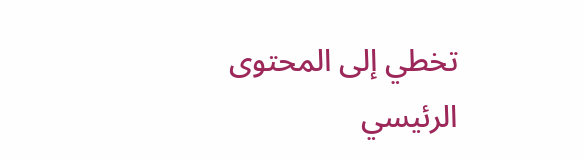تخطي إلى المحتوى الرئيسي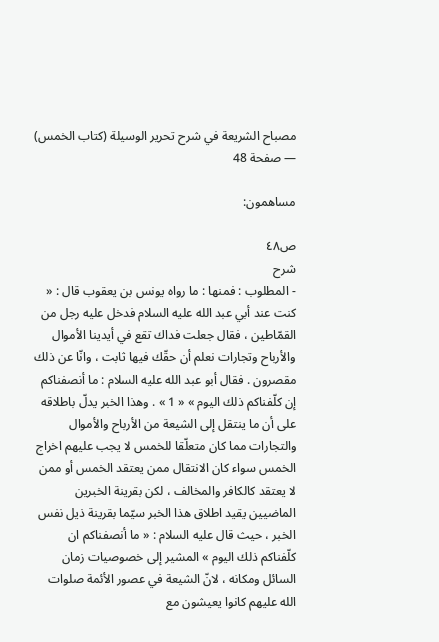مصباح الشريعة في شرح تحرير الوسيلة (كتاب الخمس) — صفحة 48

مساهمون:

ص٤٨
شرح
- المطلوب : فمنها : ما رواه يونس بن يعقوب قال : « كنت عند أبي عبد الله عليه السلام فدخل عليه رجل من القمّاطين ، فقال جعلت فداك تقع في أيدينا الأموال والأرباح وتجارات نعلم أن حقّك فيها ثابت ، وانّا عن ذلك مقصرون . فقال أبو عبد الله عليه السلام : ما أنصفناكم إن كلّفناكم ذلك اليوم » « 1 » . وهذا الخبر يدلّ باطلاقه على أن ما ينتقل إلى الشيعة من الأرباح والأموال والتجارات مما كان متعلّقا للخمس لا يجب عليهم اخراج الخمس سواء كان الانتقال ممن يعتقد الخمس أو ممن لا يعتقد كالكافر والمخالف ، لكن بقرينة الخبرين الماضيين يقيد اطلاق هذا الخبر سيّما بقرينة ذيل نفس الخبر ، حيث قال عليه السلام : « ما أنصفناكم ان كلّفناكم ذلك اليوم » المشير إلى خصوصيات زمان السائل ومكانه ، لانّ الشيعة في عصور الأئمة صلوات الله عليهم كانوا يعيشون مع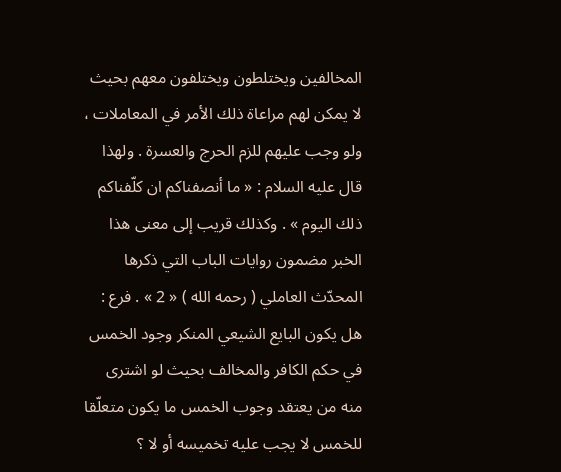المخالفين ويختلطون ويختلفون معهم بحيث لا يمكن لهم مراعاة ذلك الأمر في المعاملات ، ولو وجب عليهم للزم الحرج والعسرة . ولهذا قال عليه السلام : « ما أنصفناكم ان كلّفناكم ذلك اليوم » . وكذلك قريب إلى معنى هذا الخبر مضمون روايات الباب التي ذكرها المحدّث العاملي ( رحمه الله ) « 2 » . فرع : هل يكون البايع الشيعي المنكر وجود الخمس في حكم الكافر والمخالف بحيث لو اشترى منه من يعتقد وجوب الخمس ما يكون متعلّقا للخمس لا يجب عليه تخميسه أو لا ؟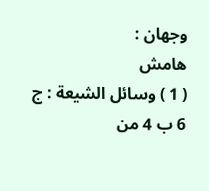وجهان :
هامش
( 1 ) وسائل الشيعة : ج 6 ب 4 من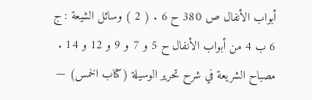أبواب الأنفال ص 380 ح 6 . ( 2 ) وسائل الشيعة : ج 6 ب 4 من أبواب الأنفال ح 5 و 7 و 9 و 12 و 14 .
مصباح الشريعة في شرح تحرير الوسيلة (كتاب الخمس) —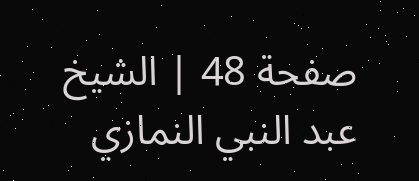صفحة 48 | الشيخ عبد النبي النمازي